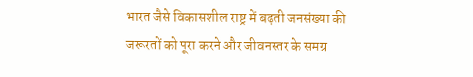भारत जैसे विकासशील राष्ट्र में बढ़ती जनसंख्या की जरूरतों को पूरा करने और जीवनस्तर के समग्र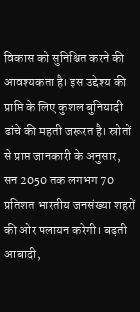विकास को सुनिश्चित करने की आवश्यकता है। इस उद्देश्य की प्राप्ति के लिए कुशल बुनियादी ढांचे की महती जरूरत है। स्रोतों से प्राप्त जानकारी के अनुसार, सन 2050 तक लगभग 70 प्रतिशत भारतीय जनसंख्या शहरों की ओर पलायन करेगी। बढ़ती आबादी,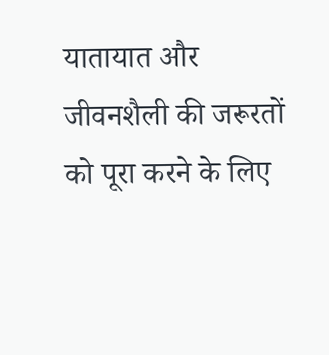यातायात और जीवनशैली की जरूरतों को पूरा करने के लिए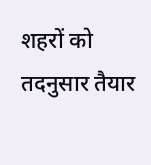शहरों को तदनुसार तैयार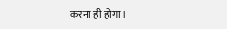करना ही होगा।